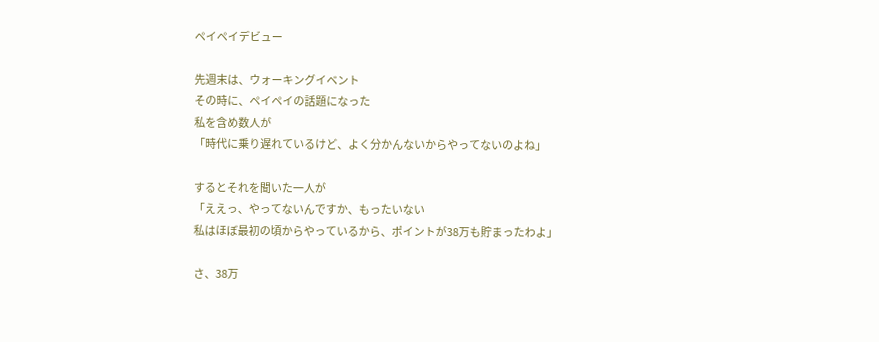ペイペイデビュー

先週末は、ウォーキングイベント
その時に、ペイペイの話題になった
私を含め数人が
「時代に乗り遅れているけど、よく分かんないからやってないのよね」

するとそれを聞いた一人が
「ええっ、やってないんですか、もったいない
私はほぼ最初の頃からやっているから、ポイントが38万も貯まったわよ」

さ、38万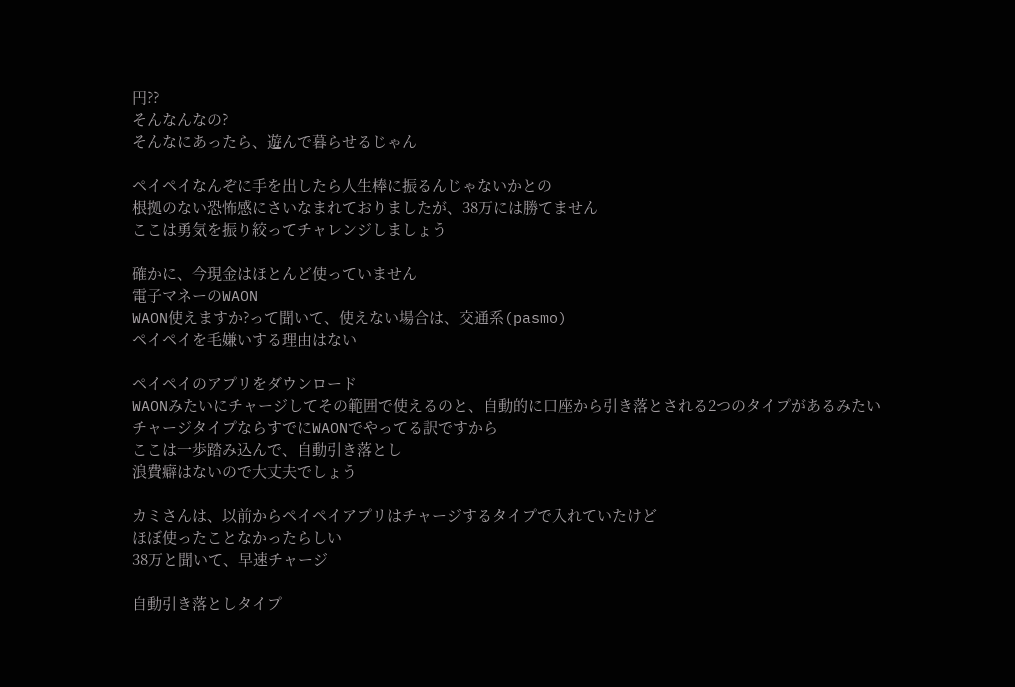円??
そんなんなの?
そんなにあったら、遊んで暮らせるじゃん

ペイペイなんぞに手を出したら人生棒に振るんじゃないかとの
根拠のない恐怖感にさいなまれておりましたが、38万には勝てません
ここは勇気を振り絞ってチャレンジしましょう

確かに、今現金はほとんど使っていません
電子マネーのWAON
WAON使えますか?って聞いて、使えない場合は、交通系(pasmo)
ペイペイを毛嫌いする理由はない

ペイペイのアプリをダウンロード
WAONみたいにチャージしてその範囲で使えるのと、自動的に口座から引き落とされる2つのタイプがあるみたい
チャージタイプならすでにWAONでやってる訳ですから
ここは一歩踏み込んで、自動引き落とし
浪費癖はないので大丈夫でしょう

カミさんは、以前からペイペイアプリはチャージするタイプで入れていたけど
ほぼ使ったことなかったらしい
38万と聞いて、早速チャージ

自動引き落としタイプ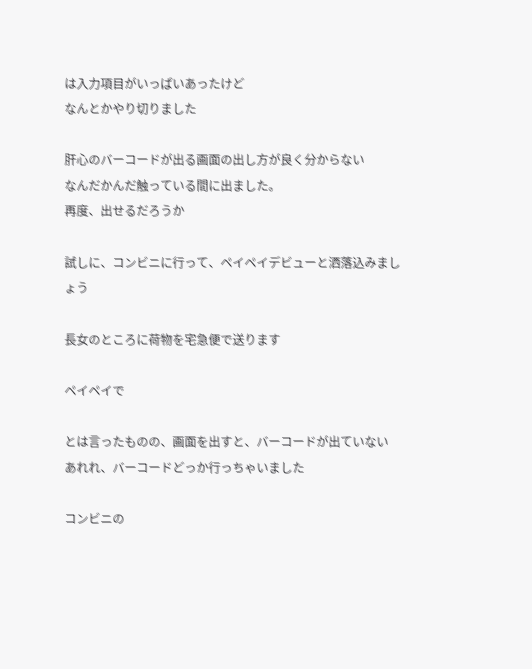は入力項目がいっぱいあったけど
なんとかやり切りました

肝心のバーコードが出る画面の出し方が良く分からない
なんだかんだ触っている間に出ました。
再度、出せるだろうか

試しに、コンビニに行って、ペイペイデビューと洒落込みましょう

長女のところに荷物を宅急便で送ります

ペイペイで

とは言ったものの、画面を出すと、バーコードが出ていない
あれれ、バーコードどっか行っちゃいました

コンビニの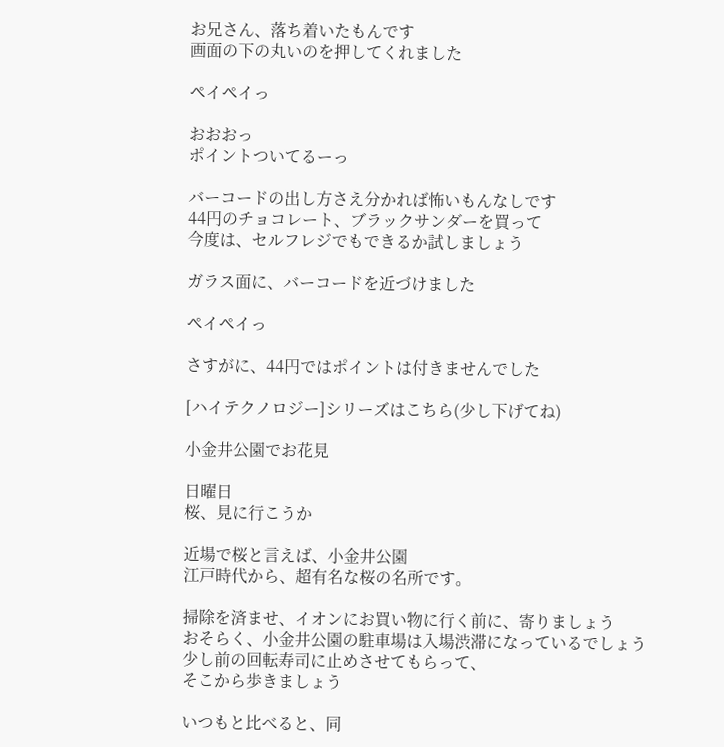お兄さん、落ち着いたもんです
画面の下の丸いのを押してくれました

ペイペイっ

おおおっ
ポイントついてるーっ

バーコードの出し方さえ分かれば怖いもんなしです
44円のチョコレート、ブラックサンダーを買って
今度は、セルフレジでもできるか試しましょう

ガラス面に、バーコードを近づけました

ペイペイっ

さすがに、44円ではポイントは付きませんでした

[ハイテクノロジー]シリーズはこちら(少し下げてね)

小金井公園でお花見

日曜日
桜、見に行こうか

近場で桜と言えば、小金井公園
江戸時代から、超有名な桜の名所です。

掃除を済ませ、イオンにお買い物に行く前に、寄りましょう
おそらく、小金井公園の駐車場は入場渋滞になっているでしょう
少し前の回転寿司に止めさせてもらって、
そこから歩きましょう

いつもと比べると、同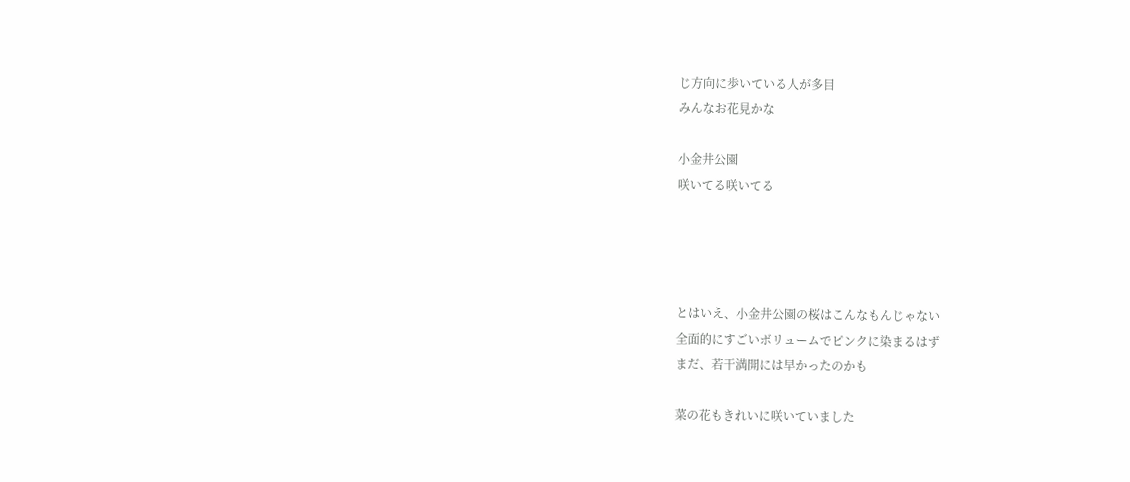じ方向に歩いている人が多目
みんなお花見かな

小金井公園
咲いてる咲いてる




とはいえ、小金井公園の桜はこんなもんじゃない
全面的にすごいボリュームでピンクに染まるはず
まだ、若干満開には早かったのかも

菜の花もきれいに咲いていました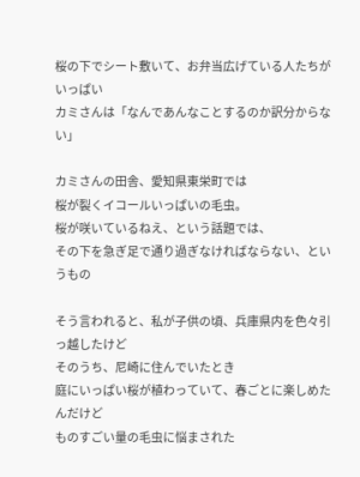桜の下でシート敷いて、お弁当広げている人たちがいっぱい
カミさんは「なんであんなことするのか訳分からない」

カミさんの田舎、愛知県東栄町では
桜が裂くイコールいっぱいの毛虫。
桜が咲いているねえ、という話題では、
その下を急ぎ足で通り過ぎなければならない、というもの

そう言われると、私が子供の頃、兵庫県内を色々引っ越したけど
そのうち、尼崎に住んでいたとき
庭にいっぱい桜が植わっていて、春ごとに楽しめたんだけど
ものすごい量の毛虫に悩まされた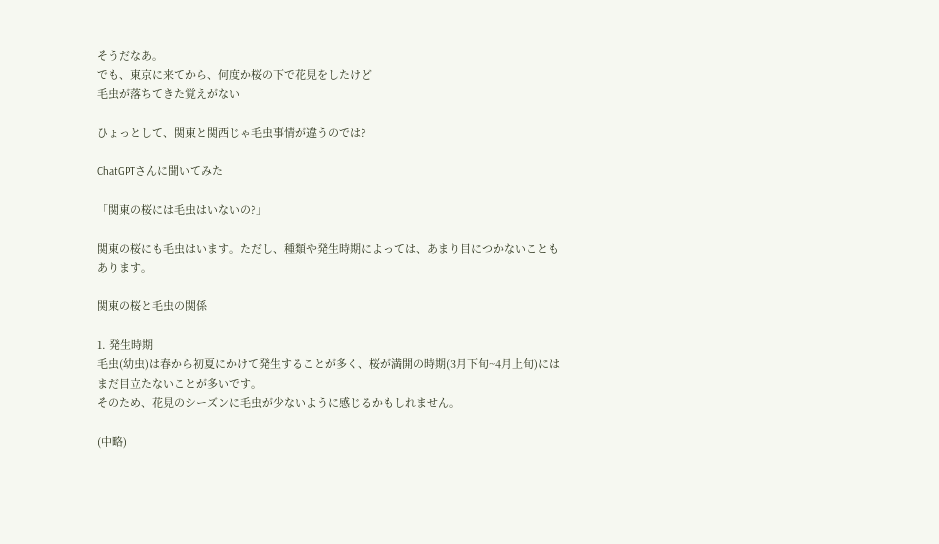そうだなあ。
でも、東京に来てから、何度か桜の下で花見をしたけど
毛虫が落ちてきた覚えがない

ひょっとして、関東と関西じゃ毛虫事情が違うのでは?

ChatGPTさんに聞いてみた

「関東の桜には毛虫はいないの?」

関東の桜にも毛虫はいます。ただし、種類や発生時期によっては、あまり目につかないこともあります。

関東の桜と毛虫の関係

1. 発生時期
毛虫(幼虫)は春から初夏にかけて発生することが多く、桜が満開の時期(3月下旬~4月上旬)にはまだ目立たないことが多いです。
そのため、花見のシーズンに毛虫が少ないように感じるかもしれません。

(中略)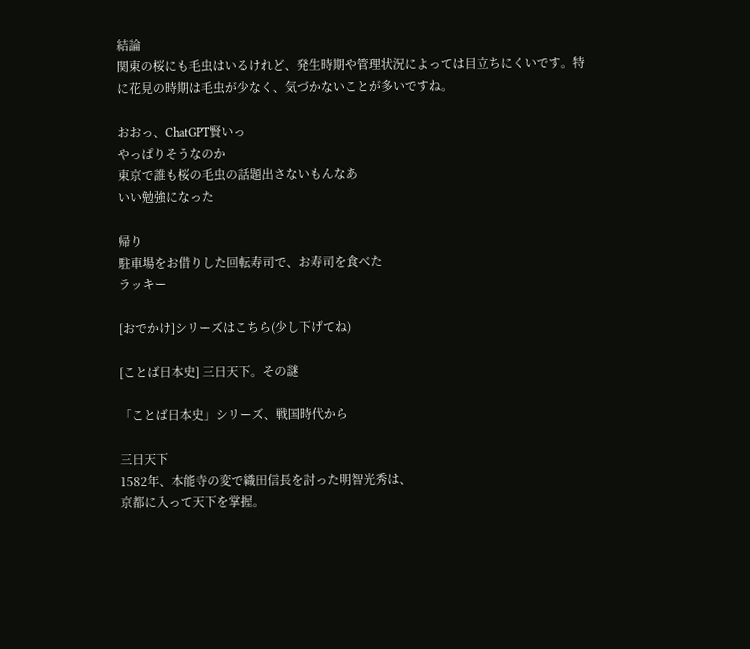結論
関東の桜にも毛虫はいるけれど、発生時期や管理状況によっては目立ちにくいです。特に花見の時期は毛虫が少なく、気づかないことが多いですね。

おおっ、ChatGPT賢いっ
やっぱりそうなのか
東京で誰も桜の毛虫の話題出さないもんなあ
いい勉強になった

帰り
駐車場をお借りした回転寿司で、お寿司を食べた
ラッキー

[おでかけ]シリーズはこちら(少し下げてね)

[ことば日本史] 三日天下。その謎

「ことば日本史」シリーズ、戦国時代から

三日天下
1582年、本能寺の変で織田信長を討った明智光秀は、
京都に入って天下を掌握。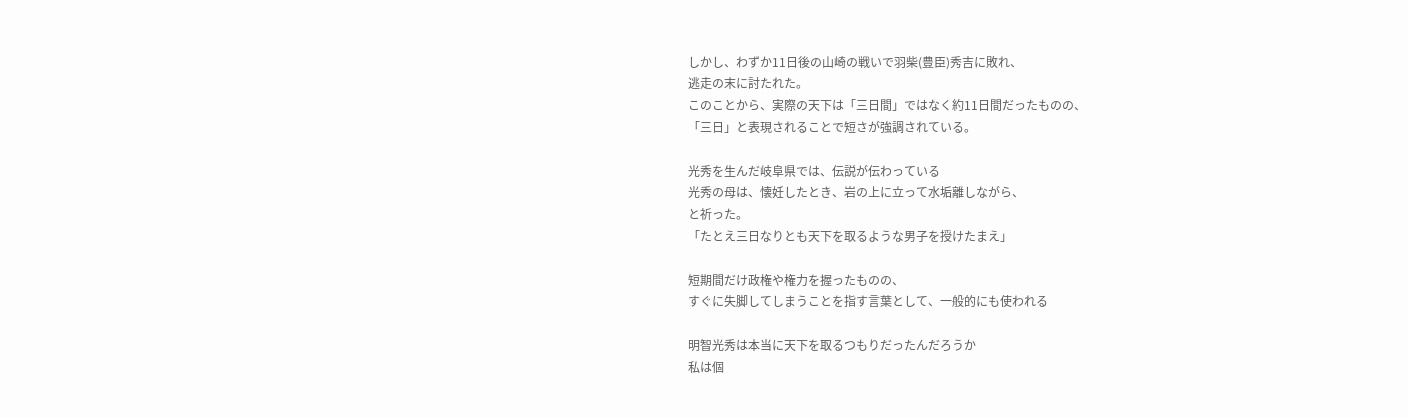しかし、わずか11日後の山崎の戦いで羽柴(豊臣)秀吉に敗れ、
逃走の末に討たれた。
このことから、実際の天下は「三日間」ではなく約11日間だったものの、
「三日」と表現されることで短さが強調されている。

光秀を生んだ岐阜県では、伝説が伝わっている
光秀の母は、懐妊したとき、岩の上に立って水垢離しながら、
と祈った。
「たとえ三日なりとも天下を取るような男子を授けたまえ」

短期間だけ政権や権力を握ったものの、
すぐに失脚してしまうことを指す言葉として、一般的にも使われる

明智光秀は本当に天下を取るつもりだったんだろうか
私は個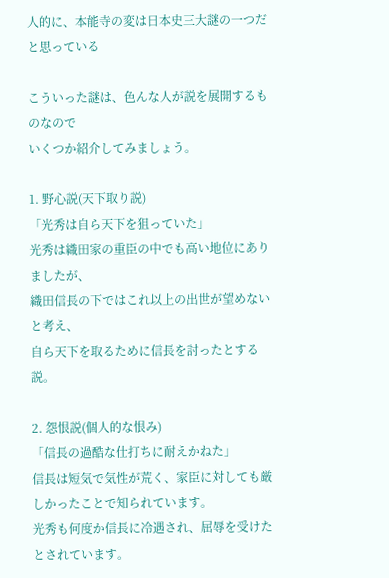人的に、本能寺の変は日本史三大謎の一つだと思っている

こういった謎は、色んな人が説を展開するものなので
いくつか紹介してみましょう。

1. 野心説(天下取り説)
「光秀は自ら天下を狙っていた」
光秀は織田家の重臣の中でも高い地位にありましたが、
織田信長の下ではこれ以上の出世が望めないと考え、
自ら天下を取るために信長を討ったとする説。

2. 怨恨説(個人的な恨み)
「信長の過酷な仕打ちに耐えかねた」
信長は短気で気性が荒く、家臣に対しても厳しかったことで知られています。
光秀も何度か信長に冷遇され、屈辱を受けたとされています。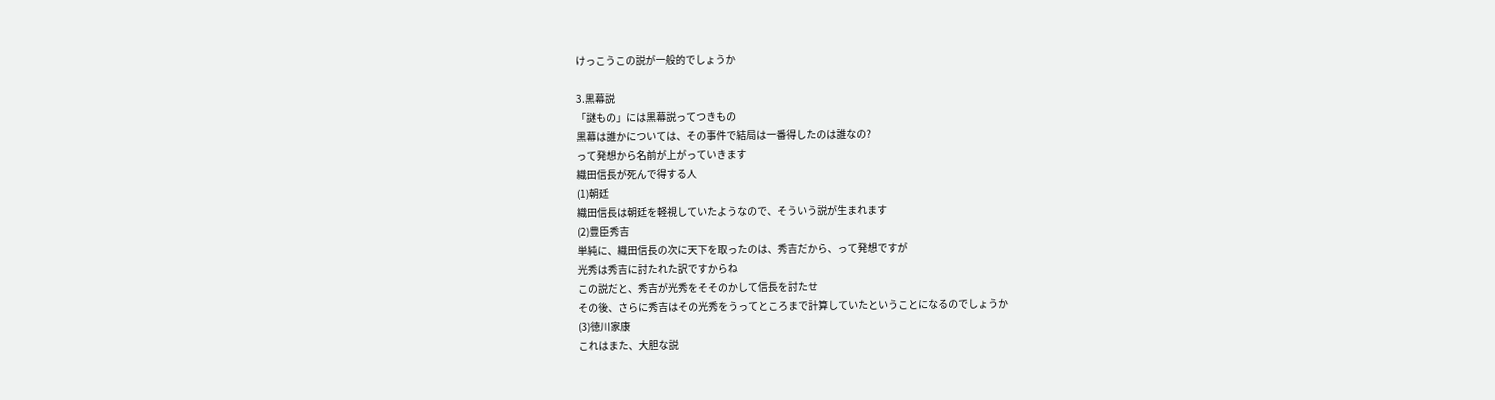けっこうこの説が一般的でしょうか

3.黒幕説
「謎もの」には黒幕説ってつきもの
黒幕は誰かについては、その事件で結局は一番得したのは誰なの?
って発想から名前が上がっていきます
織田信長が死んで得する人
(1)朝廷
織田信長は朝廷を軽視していたようなので、そういう説が生まれます
(2)豊臣秀吉
単純に、織田信長の次に天下を取ったのは、秀吉だから、って発想ですが
光秀は秀吉に討たれた訳ですからね
この説だと、秀吉が光秀をそそのかして信長を討たせ
その後、さらに秀吉はその光秀をうってところまで計算していたということになるのでしょうか
(3)徳川家康
これはまた、大胆な説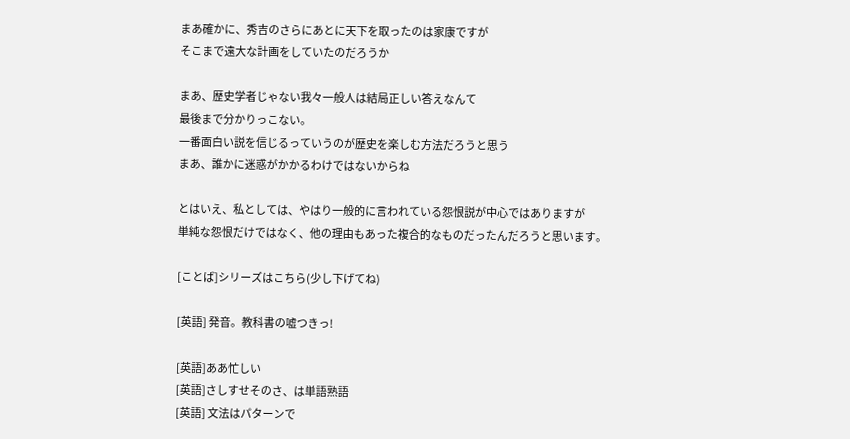まあ確かに、秀吉のさらにあとに天下を取ったのは家康ですが
そこまで遠大な計画をしていたのだろうか

まあ、歴史学者じゃない我々一般人は結局正しい答えなんて
最後まで分かりっこない。
一番面白い説を信じるっていうのが歴史を楽しむ方法だろうと思う
まあ、誰かに迷惑がかかるわけではないからね

とはいえ、私としては、やはり一般的に言われている怨恨説が中心ではありますが
単純な怨恨だけではなく、他の理由もあった複合的なものだったんだろうと思います。

[ことば]シリーズはこちら(少し下げてね)

[英語] 発音。教科書の嘘つきっ!

[英語]ああ忙しい
[英語]さしすせそのさ、は単語熟語
[英語] 文法はパターンで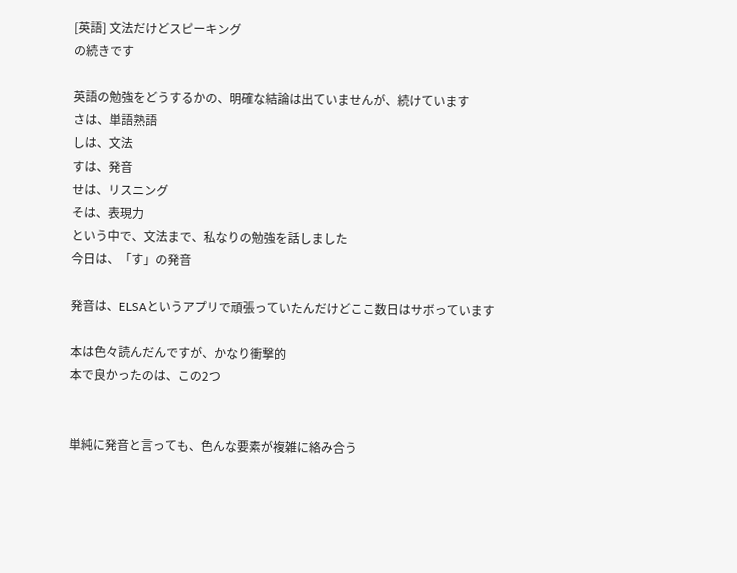[英語] 文法だけどスピーキング
の続きです

英語の勉強をどうするかの、明確な結論は出ていませんが、続けています
さは、単語熟語
しは、文法
すは、発音
せは、リスニング
そは、表現力
という中で、文法まで、私なりの勉強を話しました
今日は、「す」の発音

発音は、ELSAというアプリで頑張っていたんだけどここ数日はサボっています

本は色々読んだんですが、かなり衝撃的
本で良かったのは、この2つ


単純に発音と言っても、色んな要素が複雑に絡み合う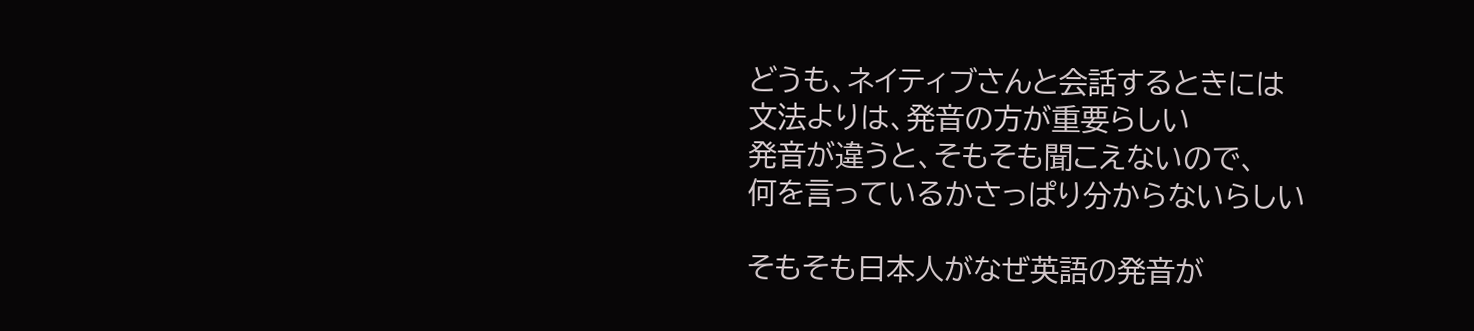どうも、ネイティブさんと会話するときには
文法よりは、発音の方が重要らしい
発音が違うと、そもそも聞こえないので、
何を言っているかさっぱり分からないらしい

そもそも日本人がなぜ英語の発音が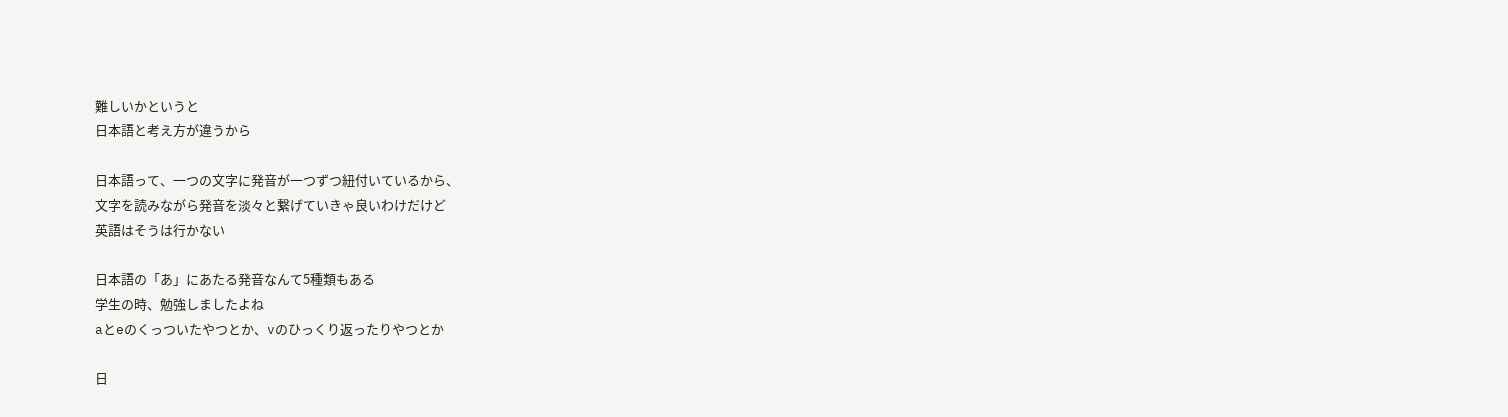難しいかというと
日本語と考え方が違うから

日本語って、一つの文字に発音が一つずつ紐付いているから、
文字を読みながら発音を淡々と繋げていきゃ良いわけだけど
英語はそうは行かない

日本語の「あ」にあたる発音なんて5種類もある
学生の時、勉強しましたよね
aとeのくっついたやつとか、vのひっくり返ったりやつとか

日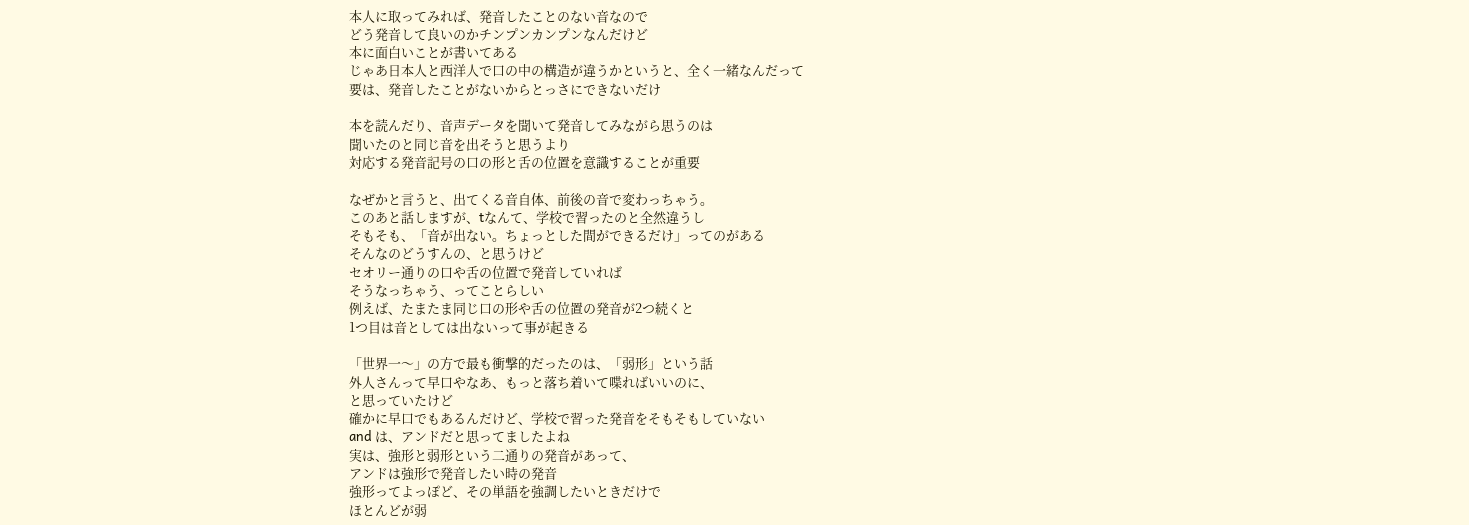本人に取ってみれば、発音したことのない音なので
どう発音して良いのかチンプンカンプンなんだけど
本に面白いことが書いてある
じゃあ日本人と西洋人で口の中の構造が違うかというと、全く一緒なんだって
要は、発音したことがないからとっさにできないだけ

本を読んだり、音声データを聞いて発音してみながら思うのは
聞いたのと同じ音を出そうと思うより
対応する発音記号の口の形と舌の位置を意識することが重要

なぜかと言うと、出てくる音自体、前後の音で変わっちゃう。
このあと話しますが、tなんて、学校で習ったのと全然違うし
そもそも、「音が出ない。ちょっとした間ができるだけ」ってのがある
そんなのどうすんの、と思うけど
セオリー通りの口や舌の位置で発音していれば
そうなっちゃう、ってことらしい
例えば、たまたま同じ口の形や舌の位置の発音が2つ続くと
1つ目は音としては出ないって事が起きる

「世界一〜」の方で最も衝撃的だったのは、「弱形」という話
外人さんって早口やなあ、もっと落ち着いて喋ればいいのに、
と思っていたけど
確かに早口でもあるんだけど、学校で習った発音をそもそもしていない
and は、アンドだと思ってましたよね
実は、強形と弱形という二通りの発音があって、
アンドは強形で発音したい時の発音
強形ってよっぽど、その単語を強調したいときだけで
ほとんどが弱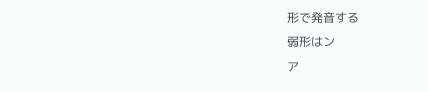形で発音する
弱形はン
ア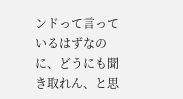ンドって言っているはずなのに、どうにも聞き取れん、と思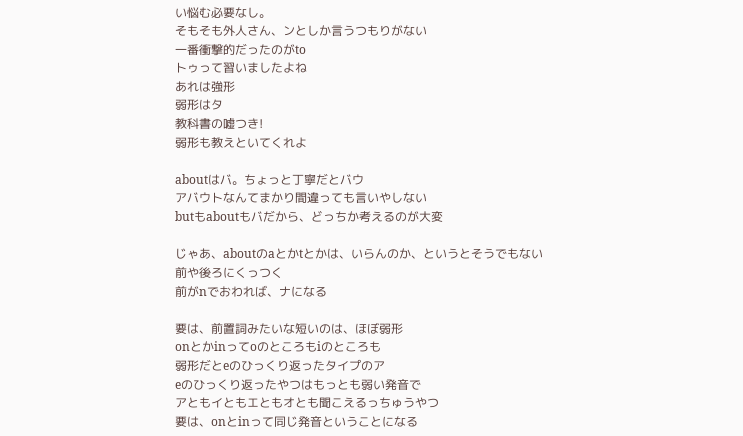い悩む必要なし。
そもそも外人さん、ンとしか言うつもりがない
一番衝撃的だったのがto
トゥって習いましたよね
あれは強形
弱形はタ
教科書の嘘つき!
弱形も教えといてくれよ

aboutはバ。ちょっと丁寧だとバウ
アバウトなんてまかり間違っても言いやしない
butもaboutもバだから、どっちか考えるのが大変

じゃあ、aboutのaとかtとかは、いらんのか、というとそうでもない
前や後ろにくっつく
前がnでおわれば、ナになる

要は、前置詞みたいな短いのは、ほぼ弱形
onとかinってoのところもiのところも
弱形だとeのひっくり返ったタイプのア
eのひっくり返ったやつはもっとも弱い発音で
アともイともエともオとも聞こえるっちゅうやつ
要は、onとinって同じ発音ということになる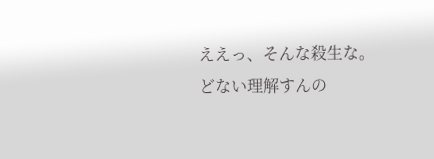ええっ、そんな殺生な。
どない理解すんの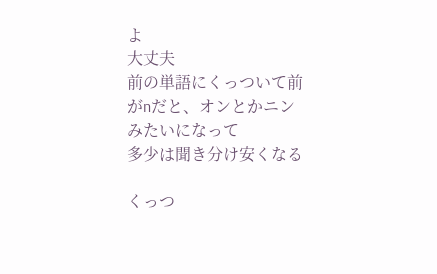よ
大丈夫
前の単語にくっついて前がnだと、オンとかニンみたいになって
多少は聞き分け安くなる

くっつ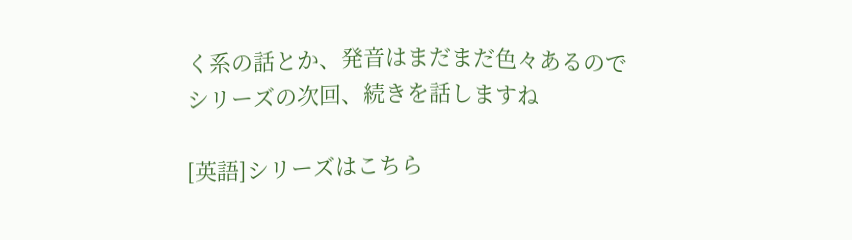く系の話とか、発音はまだまだ色々あるので
シリーズの次回、続きを話しますね

[英語]シリーズはこちら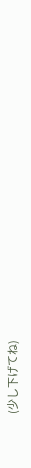(少し下げてね)